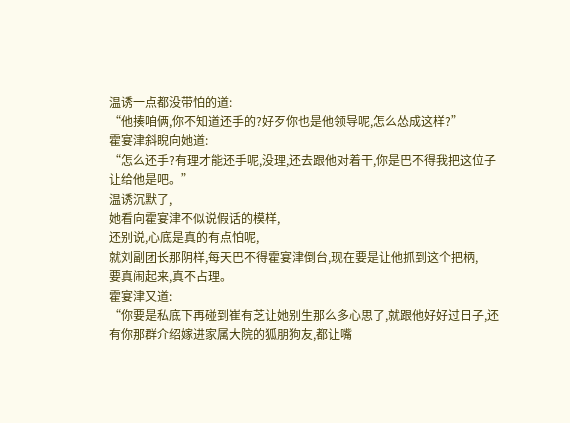温诱一点都没带怕的道:
“他揍咱俩,你不知道还手的?好歹你也是他领导呢,怎么怂成这样?”
霍宴津斜睨向她道:
“怎么还手?有理才能还手呢,没理,还去跟他对着干,你是巴不得我把这位子让给他是吧。”
温诱沉默了,
她看向霍宴津不似说假话的模样,
还别说,心底是真的有点怕呢,
就刘副团长那阴样,每天巴不得霍宴津倒台,现在要是让他抓到这个把柄,
要真闹起来,真不占理。
霍宴津又道:
“你要是私底下再碰到崔有芝让她别生那么多心思了,就跟他好好过日子,还有你那群介绍嫁进家属大院的狐朋狗友,都让嘴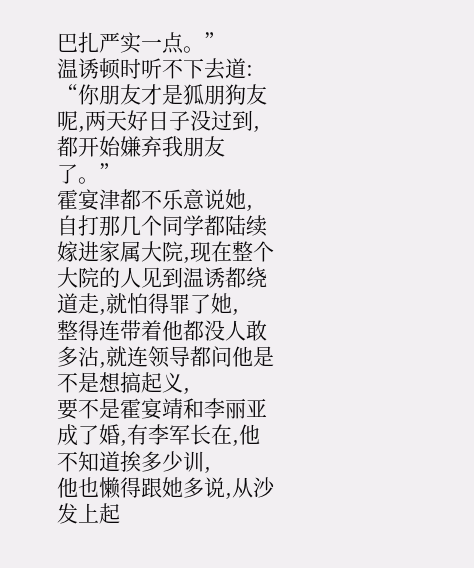巴扎严实一点。”
温诱顿时听不下去道:
“你朋友才是狐朋狗友呢,两天好日子没过到,都开始嫌弃我朋友了。”
霍宴津都不乐意说她,
自打那几个同学都陆续嫁进家属大院,现在整个大院的人见到温诱都绕道走,就怕得罪了她,
整得连带着他都没人敢多沾,就连领导都问他是不是想搞起义,
要不是霍宴靖和李丽亚成了婚,有李军长在,他不知道挨多少训,
他也懒得跟她多说,从沙发上起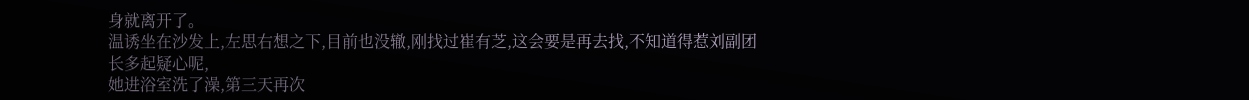身就离开了。
温诱坐在沙发上,左思右想之下,目前也没辙,刚找过崔有芝,这会要是再去找,不知道得惹刘副团长多起疑心呢,
她进浴室洗了澡,第三天再次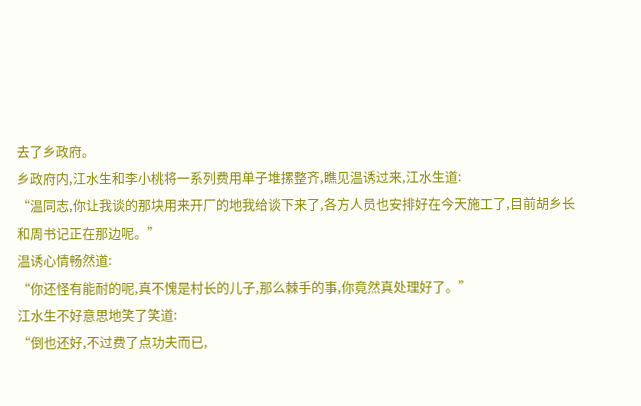去了乡政府。
乡政府内,江水生和李小桃将一系列费用单子堆摞整齐,瞧见温诱过来,江水生道:
“温同志,你让我谈的那块用来开厂的地我给谈下来了,各方人员也安排好在今天施工了,目前胡乡长和周书记正在那边呢。”
温诱心情畅然道:
“你还怪有能耐的呢,真不愧是村长的儿子,那么棘手的事,你竟然真处理好了。”
江水生不好意思地笑了笑道:
“倒也还好,不过费了点功夫而已,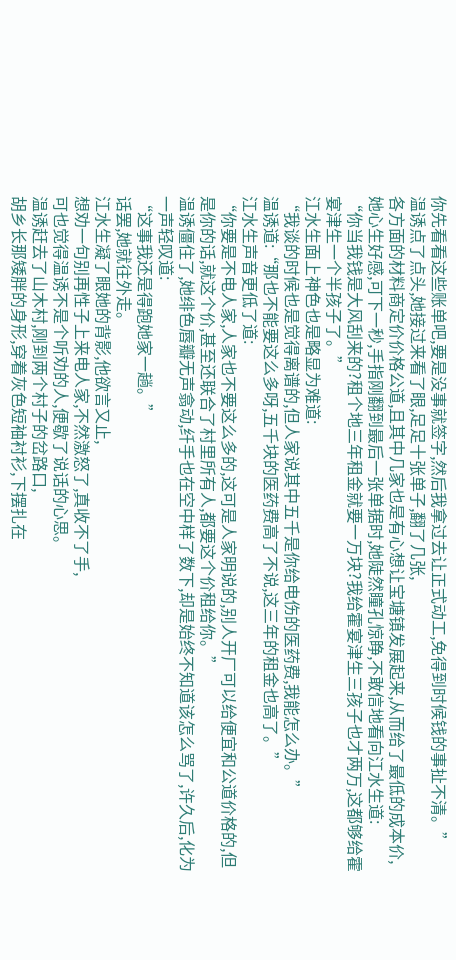你先看看这些账单吧,要是没事就签字,然后我拿过去让正式动工,免得到时候钱的事扯不清。”
温诱点了点头,她接过来看了眼,足足十张单子,翻了几张,
各方面的材料商定价价格公道,且其中几家也是有心想让宝塘镇发展起来,从而给了最低的成本价,
她心生好感,可下一秒,手指刚翻到最后一张单据时,她陡然瞳孔惊睁,不敢信地看向江水生道:
“你当我钱是大风刮来的?租个地三年租金就要一万块?我给霍宴津生三孩子也才两万,这都够给霍宴津生一个半孩子了。”
江水生面上神色也是略显为难道:
“我谈的时候也是觉得离谱的,但人家说其中五千是你给电伤的医药费,我能怎么办。”
温诱道:“那也不能要这么多呀,五千块的医药费高了不说,这三年的租金也高了。”
江水生声音更低了道:
“你要是不电人家,人家也不要这么多的,这可是人家明说的,别人开厂可以给便宜和公道价格的,但是你的话,就这个价,甚至还联合了村里所有人,都要这个价租给你。”
温诱僵住了,她绯色唇瓣无声翕动,纤手也在空中样了数下,却是始终不知道该怎么骂了,许久后,化为一声轻叹道:
“这事我还是得跑她家一趟。”
话罢,她就往外走。
江水生凝了眼她的背影,他欲言又止,
想劝一句别再性子上来电人家,不然激怒了,真收不了手,
可也觉得温诱不是个听劝的人,便歇了说话的心思。
温诱赶去了山木村,刚到两个村子的岔路口,
胡乡长那矮胖的身形,穿着灰色短袖衬衫,下摆扎在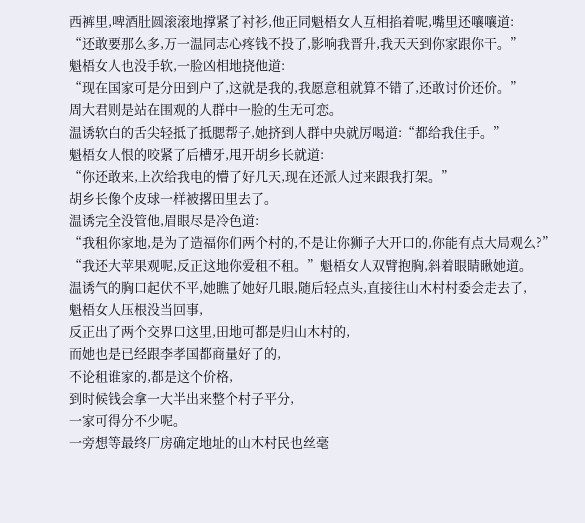西裤里,啤酒肚圆滚滚地撑紧了衬衫,他正同魁梧女人互相掐着呢,嘴里还嚷嚷道:
“还敢要那么多,万一温同志心疼钱不投了,影响我晋升,我天天到你家跟你干。”
魁梧女人也没手软,一脸凶相地挠他道:
“现在国家可是分田到户了,这就是我的,我愿意租就算不错了,还敢讨价还价。”
周大君则是站在围观的人群中一脸的生无可恋。
温诱软白的舌尖轻抵了抵腮帮子,她挤到人群中央就厉喝道:“都给我住手。”
魁梧女人恨的咬紧了后槽牙,甩开胡乡长就道:
“你还敢来,上次给我电的懵了好几天,现在还派人过来跟我打架。”
胡乡长像个皮球一样被撂田里去了。
温诱完全没管他,眉眼尽是冷色道:
“我租你家地,是为了造福你们两个村的,不是让你狮子大开口的,你能有点大局观么?”
“我还大苹果观呢,反正这地你爱租不租。”魁梧女人双臂抱胸,斜着眼睛瞅她道。
温诱气的胸口起伏不平,她瞧了她好几眼,随后轻点头,直接往山木村村委会走去了,
魁梧女人压根没当回事,
反正出了两个交界口这里,田地可都是归山木村的,
而她也是已经跟李孝国都商量好了的,
不论租谁家的,都是这个价格,
到时候钱会拿一大半出来整个村子平分,
一家可得分不少呢。
一旁想等最终厂房确定地址的山木村民也丝毫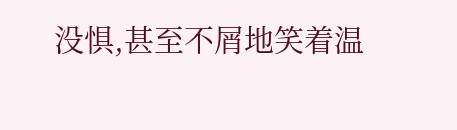没惧,甚至不屑地笑着温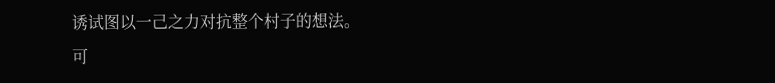诱试图以一己之力对抗整个村子的想法。
可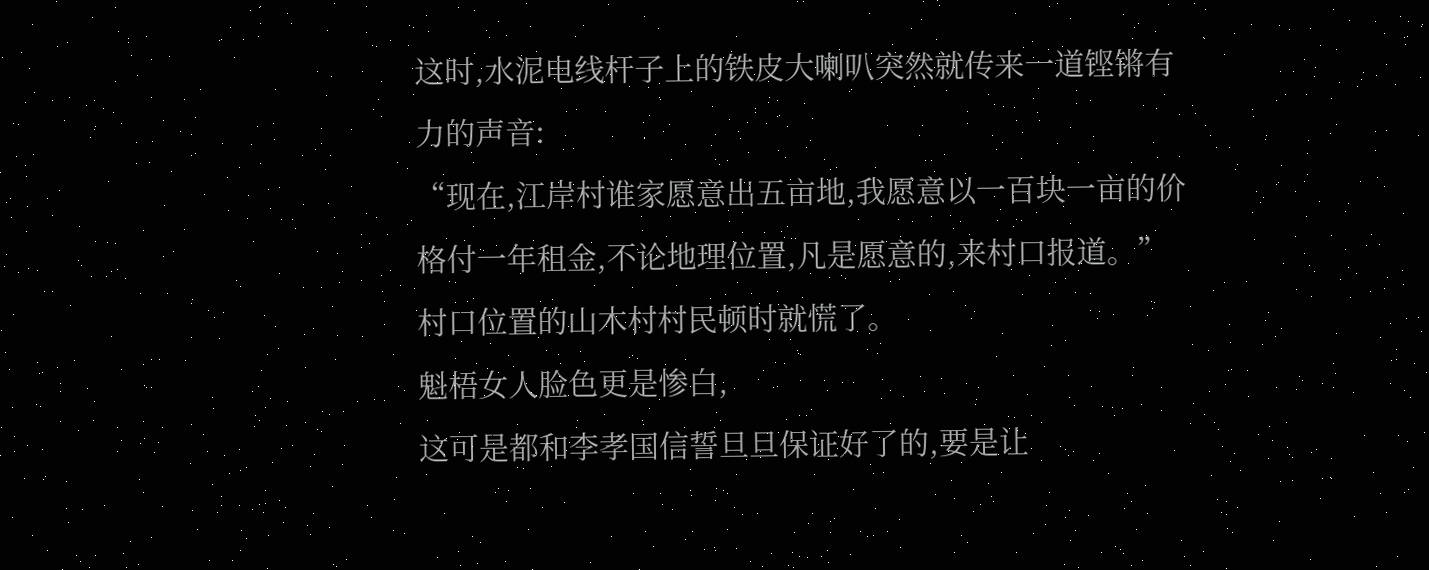这时,水泥电线杆子上的铁皮大喇叭突然就传来一道铿锵有力的声音:
“现在,江岸村谁家愿意出五亩地,我愿意以一百块一亩的价格付一年租金,不论地理位置,凡是愿意的,来村口报道。”
村口位置的山木村村民顿时就慌了。
魁梧女人脸色更是惨白,
这可是都和李孝国信誓旦旦保证好了的,要是让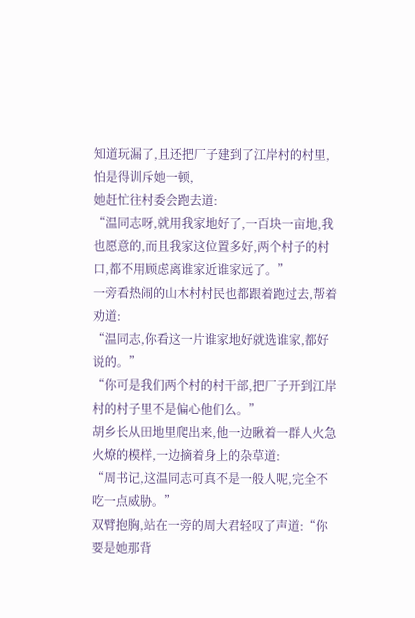知道玩漏了,且还把厂子建到了江岸村的村里,
怕是得训斥她一顿,
她赶忙往村委会跑去道:
“温同志呀,就用我家地好了,一百块一亩地,我也愿意的,而且我家这位置多好,两个村子的村口,都不用顾虑离谁家近谁家远了。”
一旁看热闹的山木村村民也都跟着跑过去,帮着劝道:
“温同志,你看这一片谁家地好就选谁家,都好说的。”
“你可是我们两个村的村干部,把厂子开到江岸村的村子里不是偏心他们么。”
胡乡长从田地里爬出来,他一边瞅着一群人火急火燎的模样,一边摘着身上的杂草道:
“周书记,这温同志可真不是一般人呢,完全不吃一点威胁。”
双臂抱胸,站在一旁的周大君轻叹了声道:“你要是她那背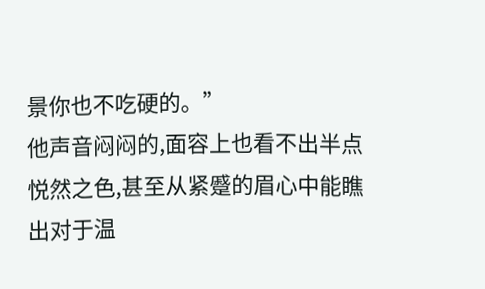景你也不吃硬的。”
他声音闷闷的,面容上也看不出半点悦然之色,甚至从紧蹙的眉心中能瞧出对于温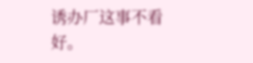诱办厂这事不看好。